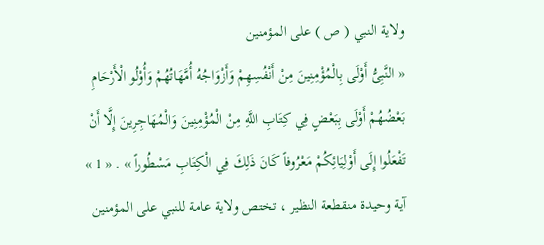ولاية النبي ( ص ) على المؤمنين
« النَّبِىُّ أَوْلَى بِالْمُؤْمِنِينَ مِنْ أَنْفُسِهِمْ وَأَزْوَاجُهُ أُمَّهَاتُهُمْ وَأُوْلُو الْأَرْحَامِ بَعْضُهُمْ أَوْلَى بِبَعْضٍ فِي كِتَابِ اللَّهِ مِنْ الْمُؤْمِنِينَ وَالْمُهَاجِرِينَ إِلَّا أَنْ تَفْعَلُوا إِلَى أَوْلِيَائِكُمْ مَعْرُوفاً كَانَ ذَلِكَ فِي الْكِتَابِ مَسْطُوراً » . « 1 »
آية وحيدة منقطعة النظير ، تختص ولاية عامة للنبي على المؤمنين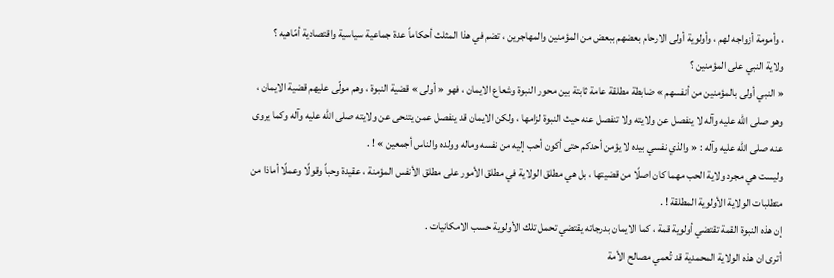، وأمومة أزواجه لهم ، وأولوية أولى الارحام بعضهم ببعض من المؤمنين والمهاجرين ، تضم في هذا المثلث أحكاماً عدة جماعية سياسية واقتصادية أمّاهيه ؟
ولاية النبي على المؤمنين ؟
« النبي أولى بالمؤمنين من أنفسهم » ضابطة مطلقة عامة ثابتة بين محور النبوة وشعاع الايمان ، فهو « أولى » قضية النبوة ، وهم مولّى عليهم قضية الايمان ، وهو صلى الله عليه وآله لا ينفصل عن ولايته ولا تنفصل عنه حيث النبوة لزامها ، ولكن الايمان قد ينفصل عمن يتنحى عن ولايته صلى الله عليه وآله وكما يروى عنه صلى الله عليه وآله : « والذي نفسي بيده لا يؤمن أحدكم حتى أكون أحب إليه من نفسه وماله وولده والناس أجمعين » ! .
وليست هي مجرد ولاية الحب مهما كان اصلًا من قضيتها ، بل هي مطلق الولاية في مطلق الأمور على مطلق الأنفس المؤمنة ، عقيدة وحباً وقولًا وعملًا أماذا من متطلبات الولاية الأولوية المطلقة ! .
إن هذه النبوة القمة تقتضي أولوية قمة ، كما الايمان بدرجاته يقتضي تحمل تلك الأولوية حسب الامكانيات .
أترى ان هذه الولاية المحمدية قد تُعمي مصالح الأمة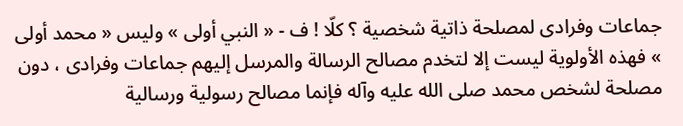جماعات وفرادى لمصلحة ذاتية شخصية ؟ كلّا ! ف - « النبي أولى » وليس « محمد أولى » فهذه الأولوية ليست إلا لتخدم مصالح الرسالة والمرسل إليهم جماعات وفرادى ، دون مصلحة لشخص محمد صلى الله عليه وآله فإنما مصالح رسولية ورسالية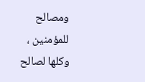ومصالح للمؤمنين ، وكلها لصالح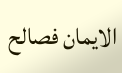الايمان فصالح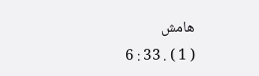هامش
( 1 ) . 33 : 6